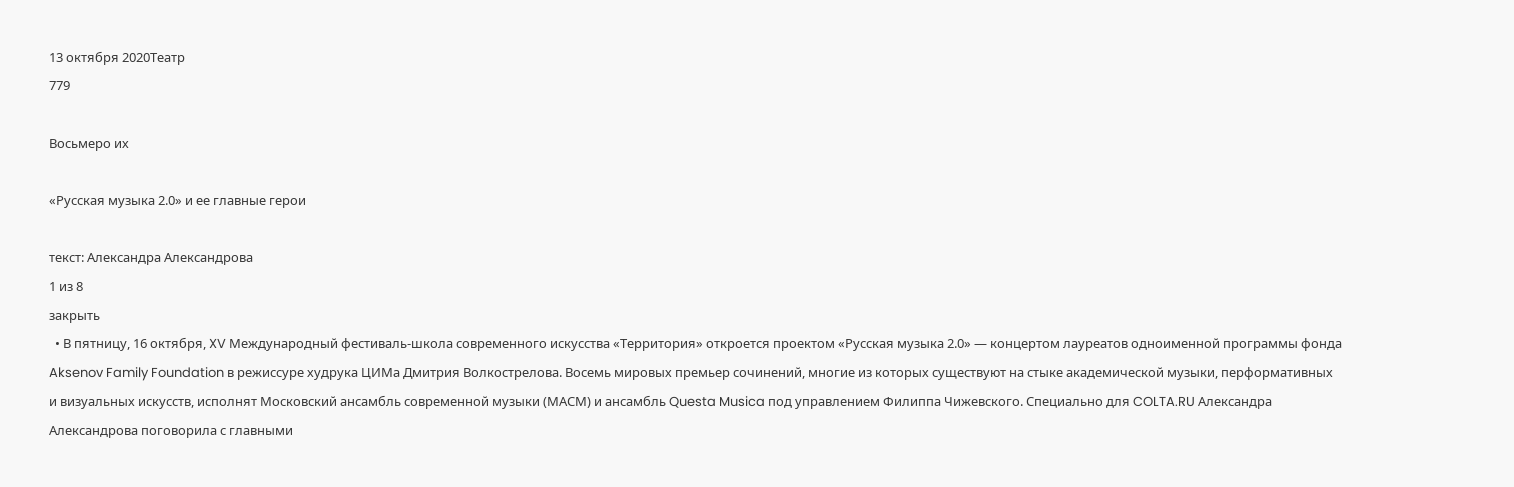13 октября 2020Театр
779

Восьмеро их

«Русская музыка 2.0» и ее главные герои

текст: Александра Александрова
1 из 8
закрыть
  • В пятницу, 16 октября, XV Международный фестиваль-школа современного искусства «Территория» откроется проектом «Русская музыка 2.0» — концертом лауреатов одноименной программы фонда Aksenov Family Foundation в режиссуре худрука ЦИМа Дмитрия Волкострелова. Восемь мировых премьер сочинений, многие из которых существуют на стыке академической музыки, перформативных и визуальных искусств, исполнят Московский ансамбль современной музыки (МАСМ) и ансамбль Questa Musica под управлением Филиппа Чижевского. Специально для COLTA.RU Александра Александрова поговорила с главными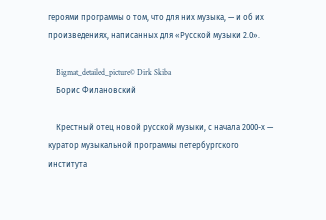героями программы о том, что для них музыка, — и об их произведениях, написанных для «Русской музыки 2.0».

    Bigmat_detailed_picture© Dirk Skiba
    Борис Филановский

    Крестный отец новой русской музыки, с начала 2000-х — куратор музыкальной программы петербургского института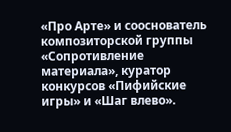«Про Арте» и сооснователь композиторской группы «Сопротивление материала», куратор конкурсов «Пифийские игры» и «Шаг влево».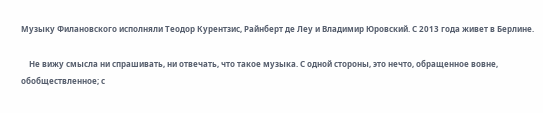Музыку Филановского исполняли Теодор Курентзис, Райнберт де Леу и Владимир Юровский. С 2013 года живет в Берлине.

    Не вижу смысла ни спрашивать, ни отвечать, что такое музыка. С одной стороны, это нечто, обращенное вовне, обобществленное; с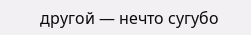другой — нечто сугубо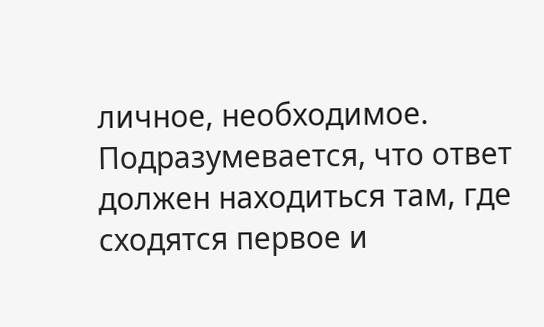личное, необходимое. Подразумевается, что ответ должен находиться там, где сходятся первое и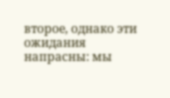второе, однако эти ожидания напрасны: мы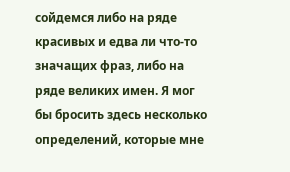сойдемся либо на ряде красивых и едва ли что-то значащих фраз, либо на ряде великих имен. Я мог бы бросить здесь несколько определений, которые мне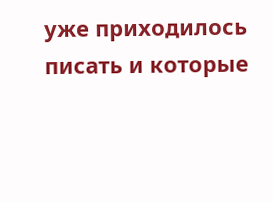уже приходилось писать и которые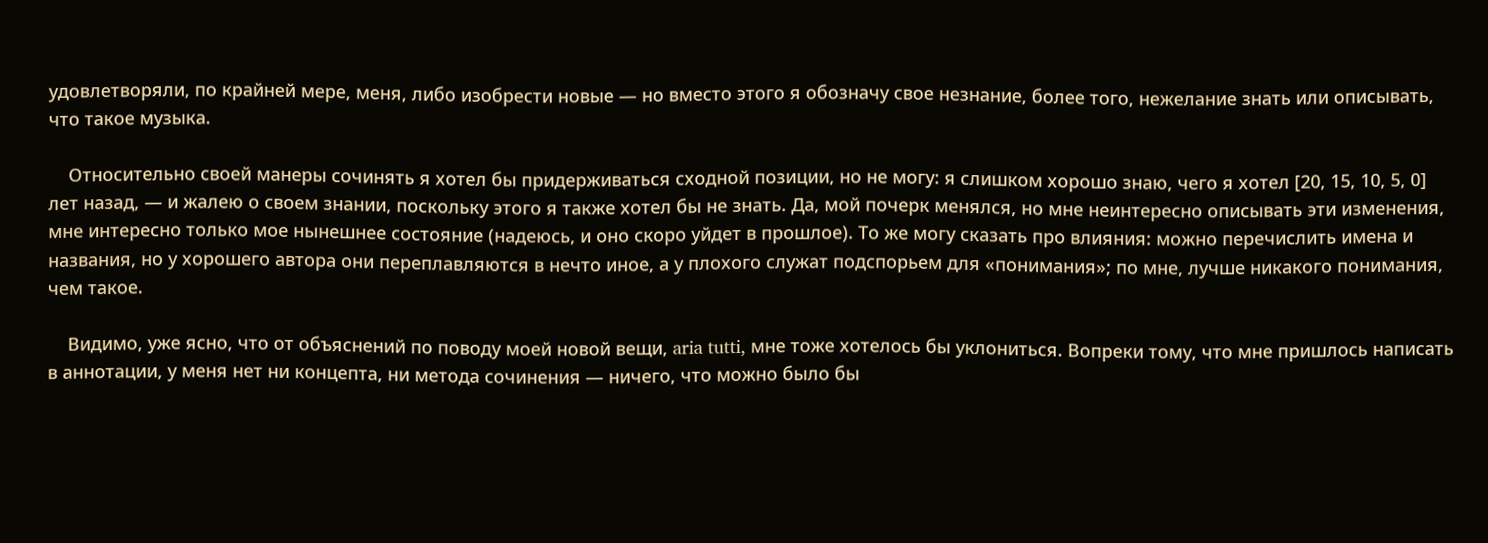удовлетворяли, по крайней мере, меня, либо изобрести новые — но вместо этого я обозначу свое незнание, более того, нежелание знать или описывать, что такое музыка.

    Относительно своей манеры сочинять я хотел бы придерживаться сходной позиции, но не могу: я слишком хорошо знаю, чего я хотел [20, 15, 10, 5, 0] лет назад, — и жалею о своем знании, поскольку этого я также хотел бы не знать. Да, мой почерк менялся, но мне неинтересно описывать эти изменения, мне интересно только мое нынешнее состояние (надеюсь, и оно скоро уйдет в прошлое). То же могу сказать про влияния: можно перечислить имена и названия, но у хорошего автора они переплавляются в нечто иное, а у плохого служат подспорьем для «понимания»; по мне, лучше никакого понимания, чем такое.

    Видимо, уже ясно, что от объяснений по поводу моей новой вещи, aria tutti, мне тоже хотелось бы уклониться. Вопреки тому, что мне пришлось написать в аннотации, у меня нет ни концепта, ни метода сочинения — ничего, что можно было бы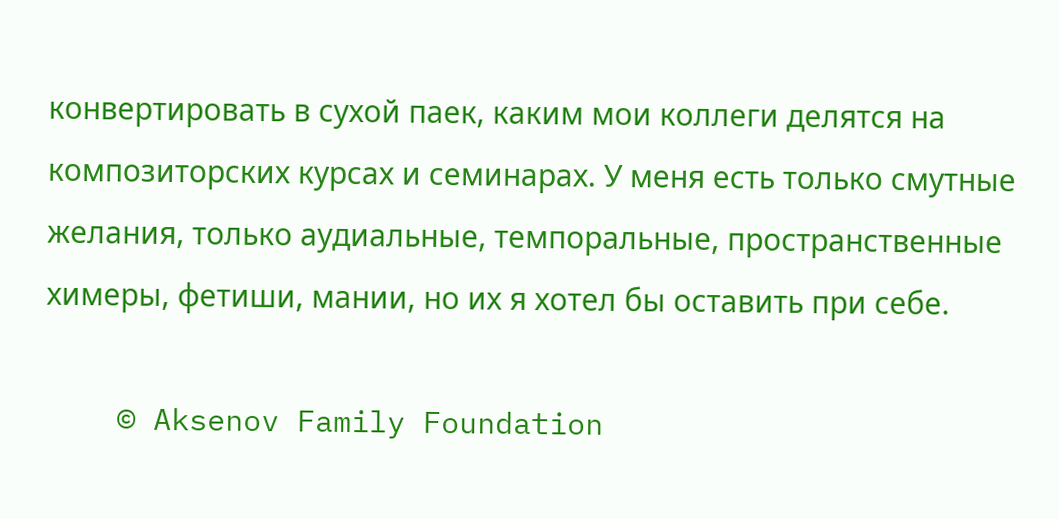конвертировать в сухой паек, каким мои коллеги делятся на композиторских курсах и семинарах. У меня есть только смутные желания, только аудиальные, темпоральные, пространственные химеры, фетиши, мании, но их я хотел бы оставить при себе.

    © Aksenov Family Foundation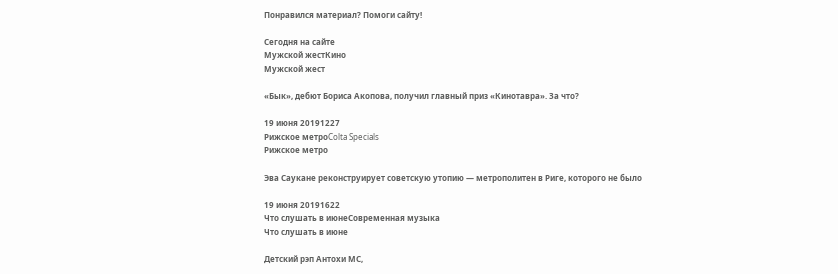Понравился материал? Помоги сайту!

Сегодня на сайте
Мужской жестКино
Мужской жест

«Бык», дебют Бориса Акопова, получил главный приз «Кинотавра». За что?

19 июня 20191227
Рижское метроColta Specials
Рижское метро

Эва Саукане реконструирует советскую утопию — метрополитен в Риге, которого не было

19 июня 20191622
Что слушать в июнеСовременная музыка
Что слушать в июне

Детский рэп Антохи МС,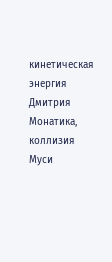кинетическая энергия Дмитрия Монатика, коллизия Муси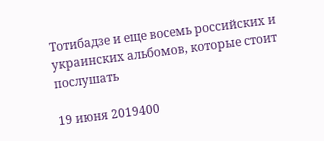Тотибадзе и еще восемь российских и украинских альбомов, которые стоит послушать

19 июня 2019400